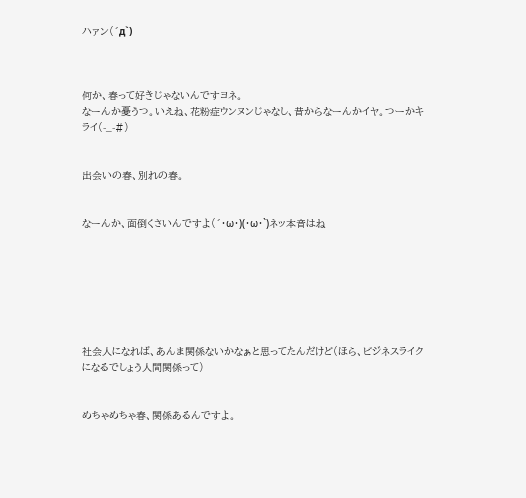ハァン(´д`)



何か、春って好きじゃないんですヨネ。
なーんか憂うつ。いえね、花粉症ウンヌンじゃなし、昔からなーんかイヤ。つーかキライ(-_-#)


出会いの春、別れの春。


なーんか、面倒くさいんですよ(´・ω・)(・ω・`)ネッ本音はね







社会人になれば、あんま関係ないかなぁと思ってたんだけど(ほら、ビジネスライクになるでしょう人間関係って)


めちゃめちゃ春、関係あるんですよ。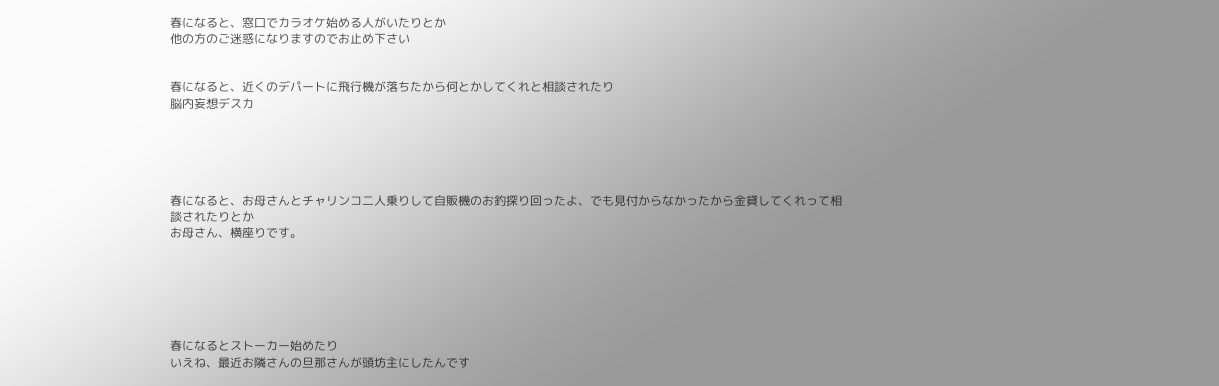春になると、窓口でカラオケ始める人がいたりとか
他の方のご迷惑になりますのでお止め下さい


春になると、近くのデパートに飛行機が落ちたから何とかしてくれと相談されたり
脳内妄想デスカ





春になると、お母さんとチャリンコ二人乗りして自販機のお釣探り回ったよ、でも見付からなかったから金貸してくれって相談されたりとか
お母さん、横座りです。






春になるとストーカー始めたり
いえね、最近お隣さんの旦那さんが頭坊主にしたんです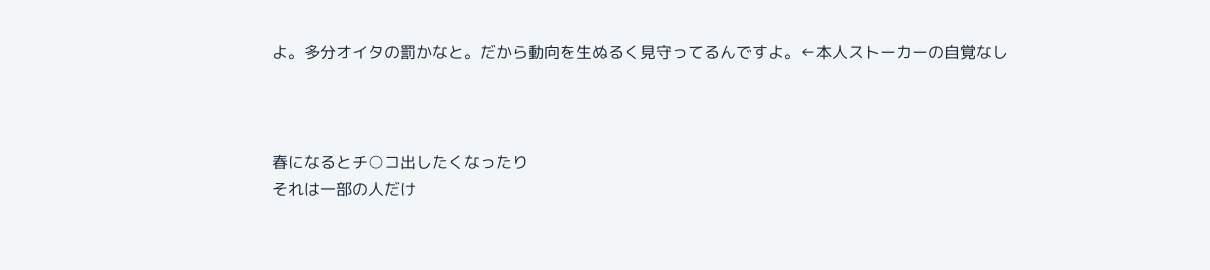よ。多分オイタの罰かなと。だから動向を生ぬるく見守ってるんですよ。←本人ストーカーの自覚なし



春になるとチ○コ出したくなったり
それは一部の人だけ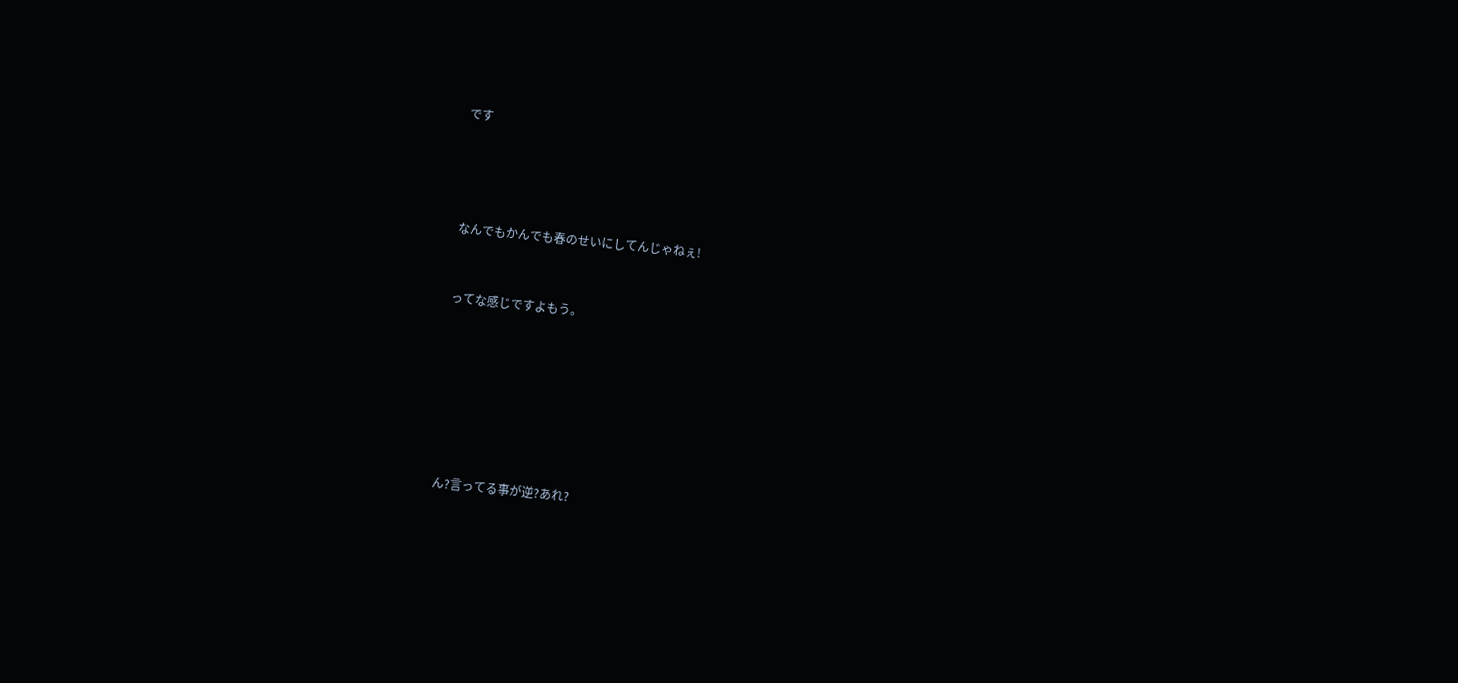です




なんでもかんでも春のせいにしてんじゃねぇ!


ってな感じですよもう。







ん?言ってる事が逆?あれ?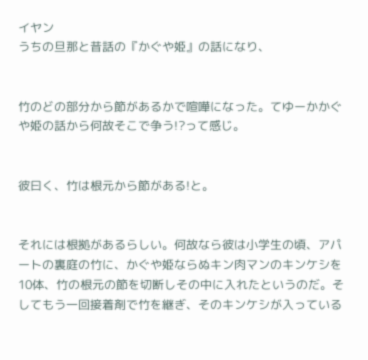イヤン
うちの旦那と昔話の『かぐや姫』の話になり、


竹のどの部分から節があるかで喧嘩になった。てゆーかかぐや姫の話から何故そこで争う!?って感じ。


彼曰く、竹は根元から節がある!と。


それには根拠があるらしい。何故なら彼は小学生の頃、アパートの裏庭の竹に、かぐや姫ならぬキン肉マンのキンケシを10体、竹の根元の節を切断しその中に入れたというのだ。そしてもう一回接着剤で竹を継ぎ、そのキンケシが入っている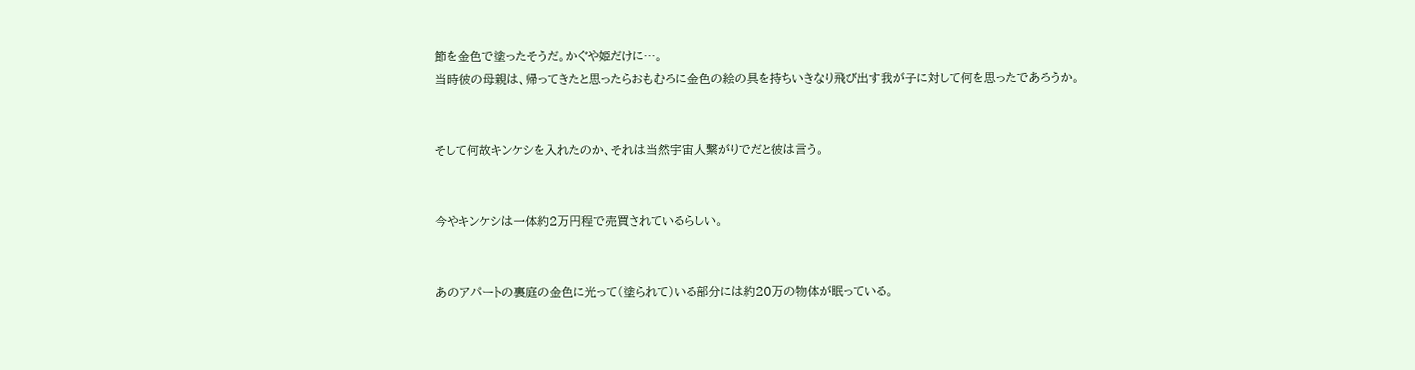節を金色で塗ったそうだ。かぐや姫だけに…。
当時彼の母親は、帰ってきたと思ったらおもむろに金色の絵の具を持ちいきなり飛び出す我が子に対して何を思ったであろうか。


そして何故キンケシを入れたのか、それは当然宇宙人繋がりでだと彼は言う。


今やキンケシは一体約2万円程で売買されているらしい。


あのアパートの裏庭の金色に光って(塗られて)いる部分には約20万の物体が眠っている。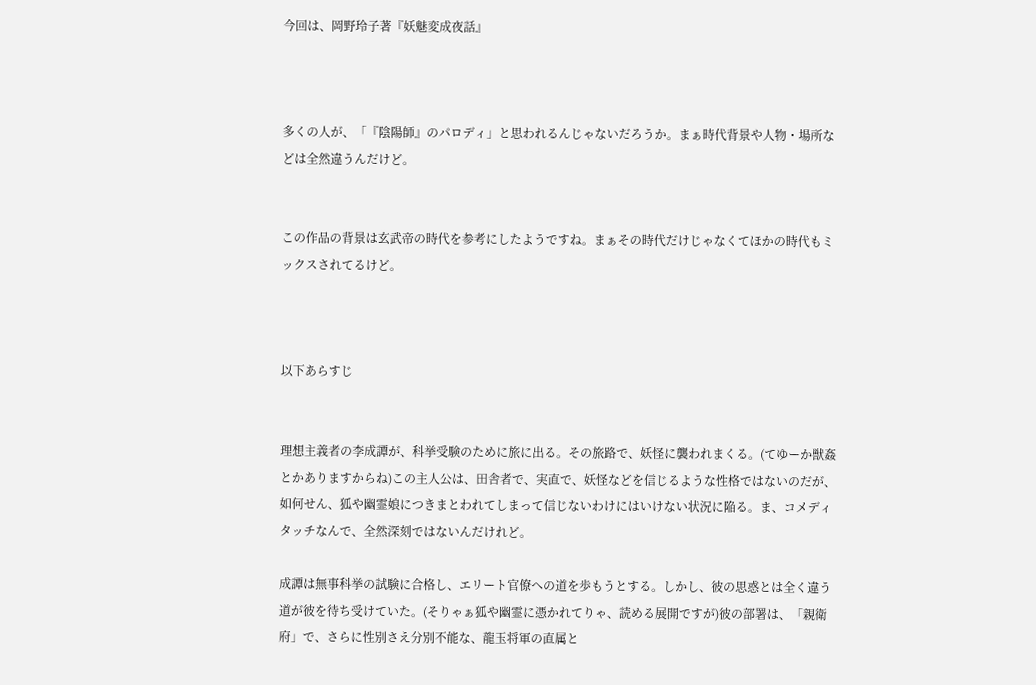今回は、岡野玲子著『妖魅変成夜話』



多くの人が、「『陰陽師』のパロディ」と思われるんじゃないだろうか。まぁ時代背景や人物・場所などは全然違うんだけど。


この作品の背景は玄武帝の時代を参考にしたようですね。まぁその時代だけじゃなくてほかの時代もミックスされてるけど。



以下あらすじ


理想主義者の李成譚が、科挙受験のために旅に出る。その旅路で、妖怪に襲われまくる。(てゆーか獣姦とかありますからね)この主人公は、田舎者で、実直で、妖怪などを信じるような性格ではないのだが、如何せん、狐や幽霊娘につきまとわれてしまって信じないわけにはいけない状況に陥る。ま、コメディタッチなんで、全然深刻ではないんだけれど。

成譚は無事科挙の試験に合格し、エリート官僚への道を歩もうとする。しかし、彼の思惑とは全く違う道が彼を待ち受けていた。(そりゃぁ狐や幽霊に憑かれてりゃ、読める展開ですが)彼の部署は、「親衛府」で、さらに性別さえ分別不能な、龍玉将軍の直属と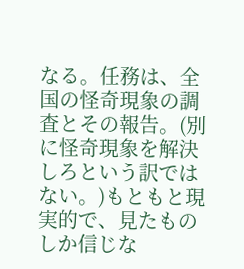なる。任務は、全国の怪奇現象の調査とその報告。(別に怪奇現象を解決しろという訳ではない。)もともと現実的で、見たものしか信じな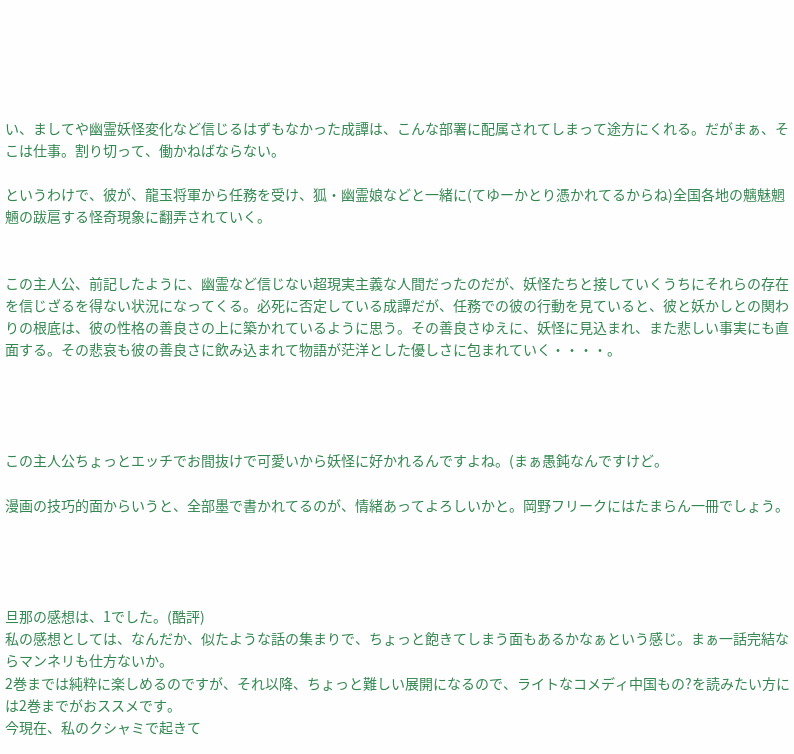い、ましてや幽霊妖怪変化など信じるはずもなかった成譚は、こんな部署に配属されてしまって途方にくれる。だがまぁ、そこは仕事。割り切って、働かねばならない。

というわけで、彼が、龍玉将軍から任務を受け、狐・幽霊娘などと一緒に(てゆーかとり憑かれてるからね)全国各地の魑魅魍魎の跋扈する怪奇現象に翻弄されていく。


この主人公、前記したように、幽霊など信じない超現実主義な人間だったのだが、妖怪たちと接していくうちにそれらの存在を信じざるを得ない状況になってくる。必死に否定している成譚だが、任務での彼の行動を見ていると、彼と妖かしとの関わりの根底は、彼の性格の善良さの上に築かれているように思う。その善良さゆえに、妖怪に見込まれ、また悲しい事実にも直面する。その悲哀も彼の善良さに飲み込まれて物語が茫洋とした優しさに包まれていく・・・・。




この主人公ちょっとエッチでお間抜けで可愛いから妖怪に好かれるんですよね。(まぁ愚鈍なんですけど。

漫画の技巧的面からいうと、全部墨で書かれてるのが、情緒あってよろしいかと。岡野フリークにはたまらん一冊でしょう。




旦那の感想は、1でした。(酷評)
私の感想としては、なんだか、似たような話の集まりで、ちょっと飽きてしまう面もあるかなぁという感じ。まぁ一話完結ならマンネリも仕方ないか。
2巻までは純粋に楽しめるのですが、それ以降、ちょっと難しい展開になるので、ライトなコメディ中国もの?を読みたい方には2巻までがおススメです。
今現在、私のクシャミで起きて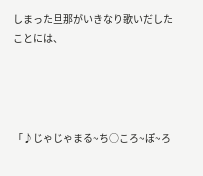しまった旦那がいきなり歌いだしたことには、




「♪じゃじゃまる~ち○ころ~ぽ~ろ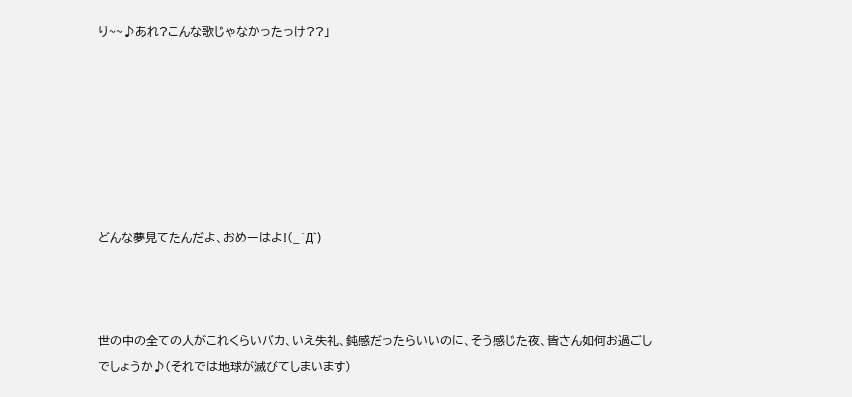り~~♪あれ?こんな歌じゃなかったっけ??」







どんな夢見てたんだよ、おめーはよ!(_´Д`)



世の中の全ての人がこれくらいバカ、いえ失礼、鈍感だったらいいのに、そう感じた夜、皆さん如何お過ごしでしょうか♪(それでは地球が滅びてしまいます)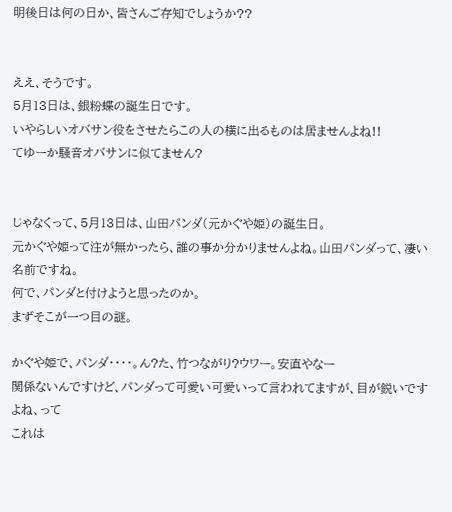明後日は何の日か、皆さんご存知でしょうか??


ええ、そうです。
5月13日は、銀粉蝶の誕生日です。
いやらしいオバサン役をさせたらこの人の横に出るものは居ませんよね!!
てゆーか騒音オバサンに似てません?


じゃなくって、5月13日は、山田パンダ(元かぐや姫)の誕生日。
元かぐや姫って注が無かったら、誰の事か分かりませんよね。山田パンダって、凄い名前ですね。
何で、パンダと付けようと思ったのか。
まずそこが一つ目の謎。

かぐや姫で、パンダ・・・・。ん?た、竹つながり?ウワー。安直やなー
関係ないんですけど、パンダって可愛い可愛いって言われてますが、目が鋭いですよね、って
これは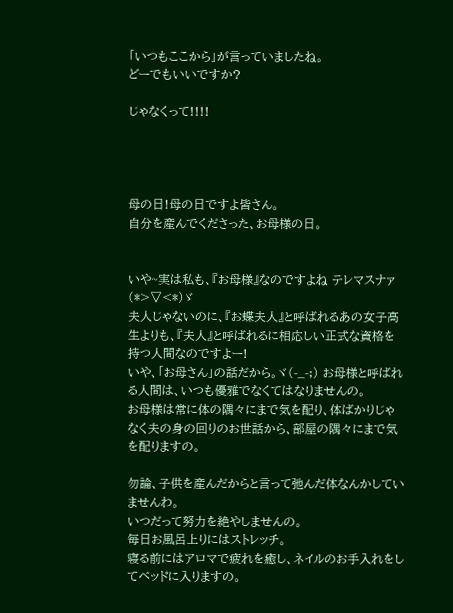「いつもここから」が言っていましたね。
どーでもいいですか?

じゃなくって!!!!




母の日!母の日ですよ皆さん。
自分を産んでくださった、お母様の日。


いや~実は私も、『お母様』なのですよね テレマスナァ (*>▽<*)ゞ
夫人じゃないのに、『お蝶夫人』と呼ばれるあの女子高生よりも、『夫人』と呼ばれるに相応しい正式な資格を持つ人間なのですよー!
いや、「お母さん」の話だから。ヾ(-_-;) お母様と呼ばれる人間は、いつも優雅でなくてはなりませんの。
お母様は常に体の隅々にまで気を配り、体ばかりじゃなく夫の身の回りのお世話から、部屋の隅々にまで気を配りますの。

勿論、子供を産んだからと言って弛んだ体なんかしていませんわ。
いつだって努力を絶やしませんの。
毎日お風呂上りにはストレッチ。
寝る前にはアロマで疲れを癒し、ネイルのお手入れをしてベッドに入りますの。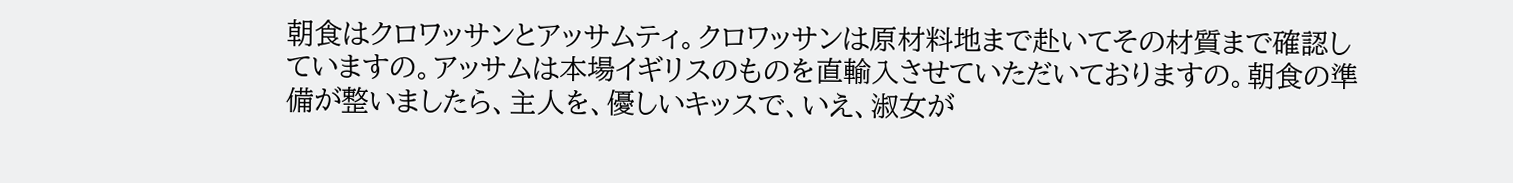朝食はクロワッサンとアッサムティ。クロワッサンは原材料地まで赴いてその材質まで確認していますの。アッサムは本場イギリスのものを直輸入させていただいておりますの。朝食の準備が整いましたら、主人を、優しいキッスで、いえ、淑女が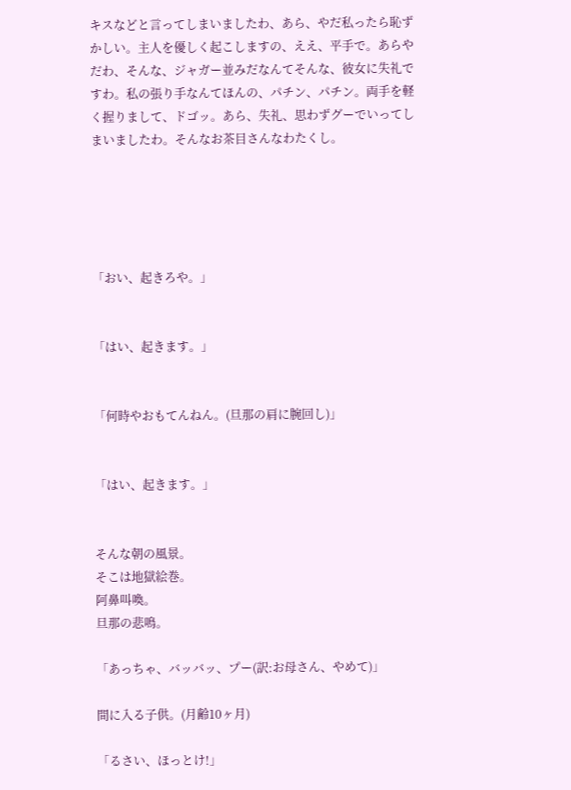キスなどと言ってしまいましたわ、あら、やだ私ったら恥ずかしい。主人を優しく起こしますの、ええ、平手で。あらやだわ、そんな、ジャガー並みだなんてそんな、彼女に失礼ですわ。私の張り手なんてほんの、パチン、パチン。両手を軽く握りまして、ドゴッ。あら、失礼、思わずグーでいってしまいましたわ。そんなお茶目さんなわたくし。





「おい、起きろや。」


「はい、起きます。」


「何時やおもてんねん。(旦那の肩に腕回し)」


「はい、起きます。」


そんな朝の風景。
そこは地獄絵巻。
阿鼻叫喚。
旦那の悲鳴。

「あっちゃ、バッバッ、プー(訳:お母さん、やめて)」

間に入る子供。(月齢10ヶ月)

「るさい、ほっとけ!」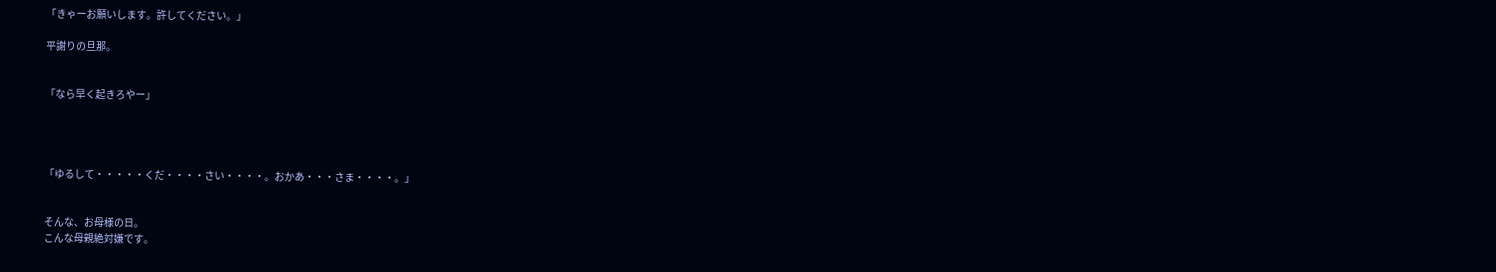「きゃーお願いします。許してください。」

平謝りの旦那。


「なら早く起きろやー」




「ゆるして・・・・・くだ・・・・さい・・・・。おかあ・・・さま・・・・。」


そんな、お母様の日。
こんな母親絶対嫌です。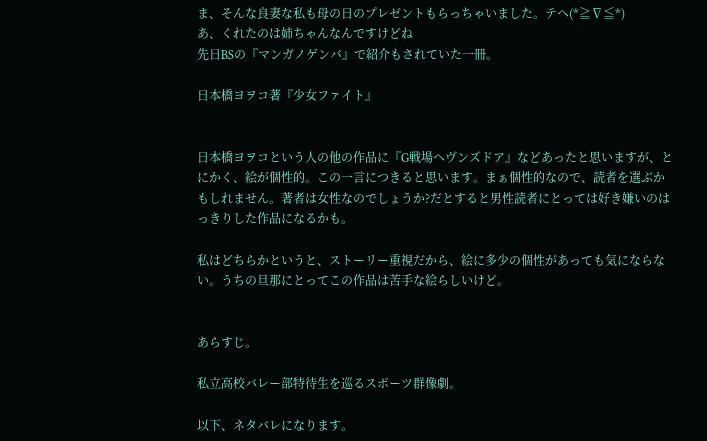ま、そんな良妻な私も母の日のプレゼントもらっちゃいました。テヘ(*≧∇≦*)
あ、くれたのは姉ちゃんなんですけどね
先日BSの『マンガノゲンバ』で紹介もされていた一冊。

日本橋ヨヲコ著『少女ファイト』


日本橋ヨヲコという人の他の作品に『G戦場ヘヴンズドア』などあったと思いますが、とにかく、絵が個性的。この一言につきると思います。まぁ個性的なので、読者を選ぶかもしれません。著者は女性なのでしょうか?だとすると男性読者にとっては好き嫌いのはっきりした作品になるかも。

私はどちらかというと、ストーリー重視だから、絵に多少の個性があっても気にならない。うちの旦那にとってこの作品は苦手な絵らしいけど。


あらすじ。

私立高校バレー部特待生を巡るスポーツ群像劇。

以下、ネタバレになります。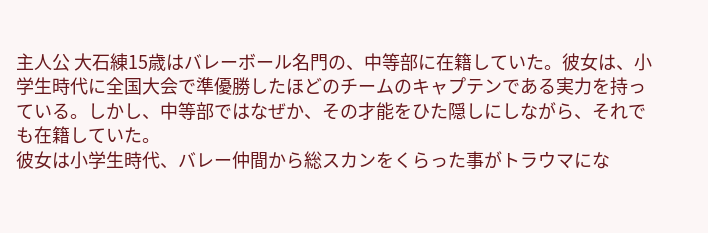主人公 大石練15歳はバレーボール名門の、中等部に在籍していた。彼女は、小学生時代に全国大会で準優勝したほどのチームのキャプテンである実力を持っている。しかし、中等部ではなぜか、その才能をひた隠しにしながら、それでも在籍していた。
彼女は小学生時代、バレー仲間から総スカンをくらった事がトラウマにな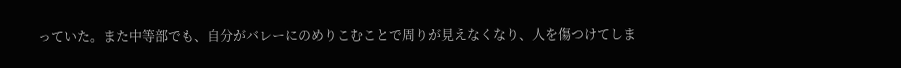っていた。また中等部でも、自分がバレーにのめりこむことで周りが見えなくなり、人を傷つけてしま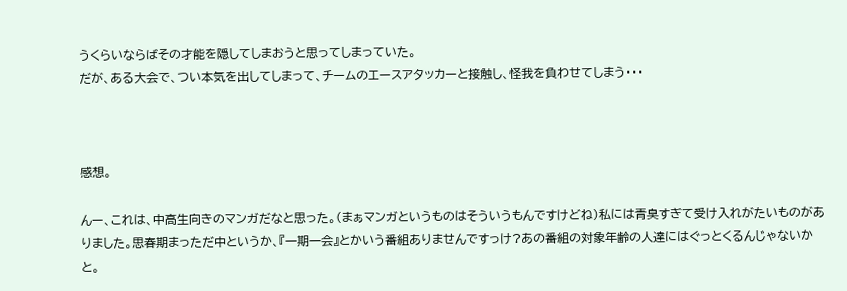うくらいならばその才能を隠してしまおうと思ってしまっていた。
だが、ある大会で、つい本気を出してしまって、チームのエースアタッカーと接触し、怪我を負わせてしまう・・・



感想。

んー、これは、中高生向きのマンガだなと思った。(まぁマンガというものはそういうもんですけどね)私には青臭すぎて受け入れがたいものがありました。思春期まっただ中というか、『一期一会』とかいう番組ありませんですっけ?あの番組の対象年齢の人達にはぐっとくるんじゃないかと。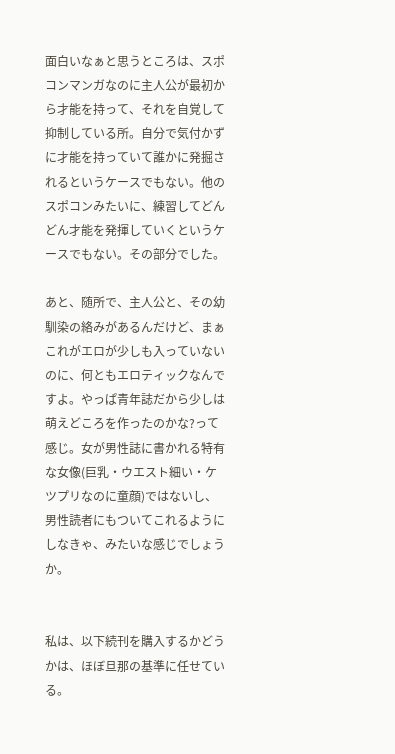面白いなぁと思うところは、スポコンマンガなのに主人公が最初から才能を持って、それを自覚して抑制している所。自分で気付かずに才能を持っていて誰かに発掘されるというケースでもない。他のスポコンみたいに、練習してどんどん才能を発揮していくというケースでもない。その部分でした。

あと、随所で、主人公と、その幼馴染の絡みがあるんだけど、まぁこれがエロが少しも入っていないのに、何ともエロティックなんですよ。やっぱ青年誌だから少しは萌えどころを作ったのかな?って感じ。女が男性誌に書かれる特有な女像(巨乳・ウエスト細い・ケツプリなのに童顔)ではないし、男性読者にもついてこれるようにしなきゃ、みたいな感じでしょうか。


私は、以下続刊を購入するかどうかは、ほぼ旦那の基準に任せている。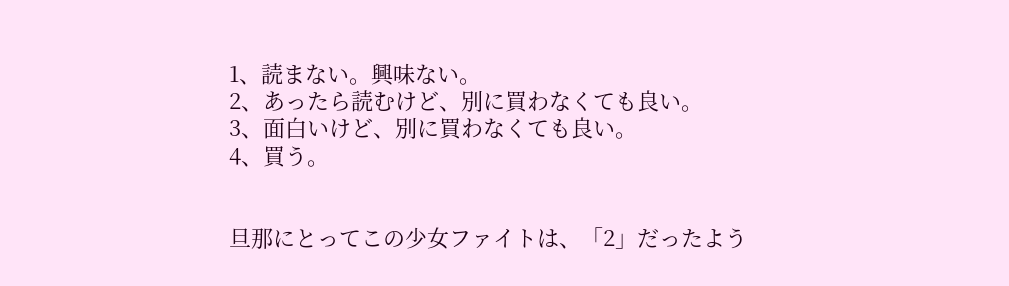1、読まない。興味ない。
2、あったら読むけど、別に買わなくても良い。
3、面白いけど、別に買わなくても良い。
4、買う。


旦那にとってこの少女ファイトは、「2」だったよう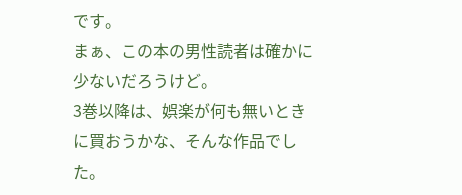です。
まぁ、この本の男性読者は確かに少ないだろうけど。
3巻以降は、娯楽が何も無いときに買おうかな、そんな作品でした。